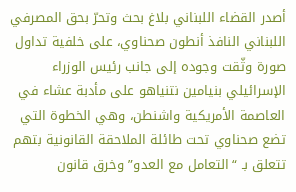أصدر القضاء اللبناني بلاغ بحث وتحرّ بحق المصرفي اللبناني النافذ أنطون صحناوي، على خلفية تداول صورة وثّقت وجوده إلى جانب رئيس الوزراء الإسرائيلي بنيامين نتنياهو على مأدبة عشاء في العاصمة الأمريكية واشنطن، وهي الخطوة التي تضع صحناوي تحت طائلة الملاحقة القانونية بتهم تتعلق بـ “التعامل مع العدو” وخرق قانون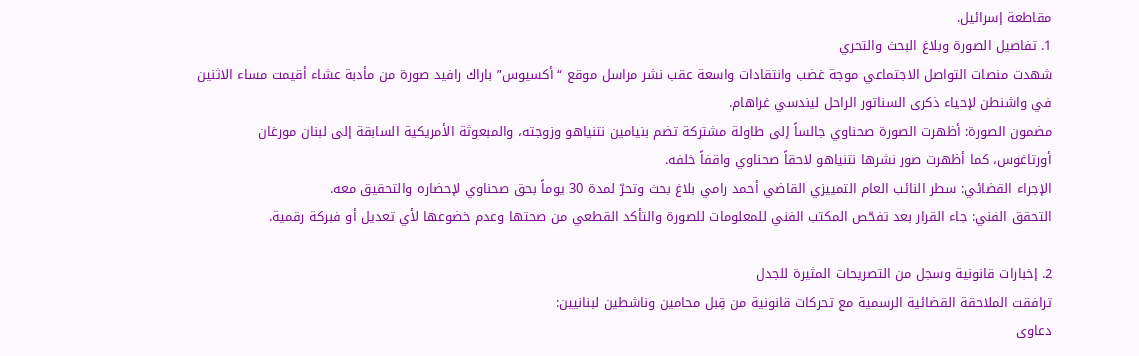مقاطعة إسرائيل.
1. تفاصيل الصورة وبلاغ البحث والتحري
شهدت منصات التواصل الاجتماعي موجة غضب وانتقادات واسعة عقب نشر مراسل موقع “أكسيوس” باراك رافيد صورة من مأدبة عشاء أقيمت مساء الاثنين في واشنطن لإحياء ذكرى السناتور الراحل ليندسي غراهام.
مضمون الصورة: أظهرت الصورة صحناوي جالساً إلى طاولة مشتركة تضم بنيامين نتنياهو وزوجته، والمبعوثة الأمريكية السابقة إلى لبنان مورغان أورتاغوس، كما أظهرت صور نشرها نتنياهو لاحقاً صحناوي واقفاً خلفه.
الإجراء القضائي: سطر النائب العام التمييزي القاضي أحمد رامي بلاغ بحث وتحرّ لمدة 30 يوماً بحق صحناوي لإحضاره والتحقيق معه.
التحقق الفني: جاء القرار بعد تفحّص المكتب الفني للمعلومات للصورة والتأكد القطعي من صحتها وعدم خضوعها لأي تعديل أو فبركة رقمية.

2. إخبارات قانونية وسجل من التصريحات المثيرة للجدل
ترافقت الملاحقة القضائية الرسمية مع تحركات قانونية من قِبل محامين وناشطين لبنانيين:
دعاوى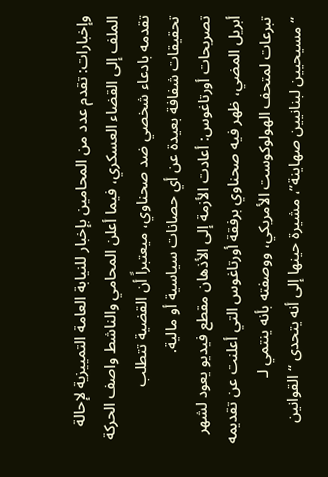وإخبارات: تقدم عدد من المحامين بإخبار للنيابة العامة التمييزية لإحالة الملف إلى القضاء العسكري، فيما أعلن المحامي والناشط واصف الحركة تقدمه بادعاء شخصي ضد صحناوي، ميعتبراً أن القضية تتطلب تحقيقات شفافة بعيدة عن أي حصانات سياسية أو مالية.
تصريحات أورتاغوس: أعادت الأزمة إلى الأذهان مقطع فيديو يعود لشهر أبريل المضي، ظهر فيه صحناوي برفقة أورتاغوس التي أعلنت عن تقديمه تبرعات لمتحف الهولوكوست الأمريكي، ووصفته بأنه ينتمي لـ “مسيحيين لبنانيين صهاينة”، مشيرة حينها إلى أنه يتحدى “القوانين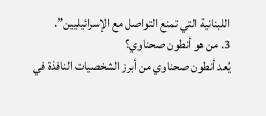اللبنانية التي تمنع التواصل مع الإسرائيليين”.
3. من هو أنطون صحناوي؟
يُعد أنطون صحناوي من أبرز الشخصيات النافذة في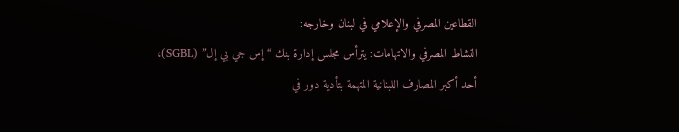القطاعين المصرفي والإعلامي في لبنان وخارجه:
النشاط المصرفي والاتهامات: يترأس مجلس إدارة بنك “إس جي بي إل” (SGBL)، أحد أكبر المصارف اللبنانية المتهمة بتأدية دور في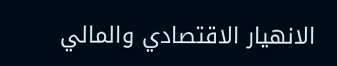الانهيار الاقتصادي والمالي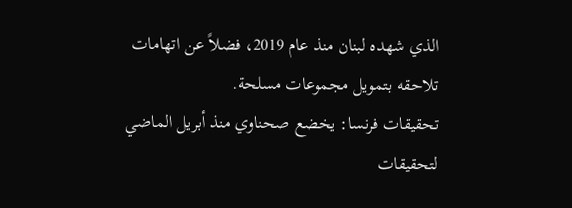الذي شهده لبنان منذ عام 2019، فضلاً عن اتهامات تلاحقه بتمويل مجموعات مسلحة.
تحقيقات فرنسا: يخضع صحناوي منذ أبريل الماضي لتحقيقات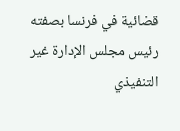قضائية في فرنسا بصفته رئيس مجلس الإدارة غير التنفيذي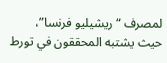لمصرف “ريشيليو فرنسا”، حيث يشتبه المحققون في تورط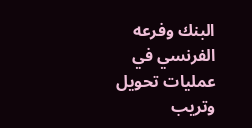البنك وفرعه الفرنسي في عمليات تحويل وتريب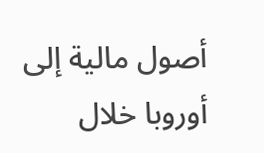أصول مالية إلى أوروبا خلال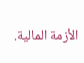الأزمة المالية.